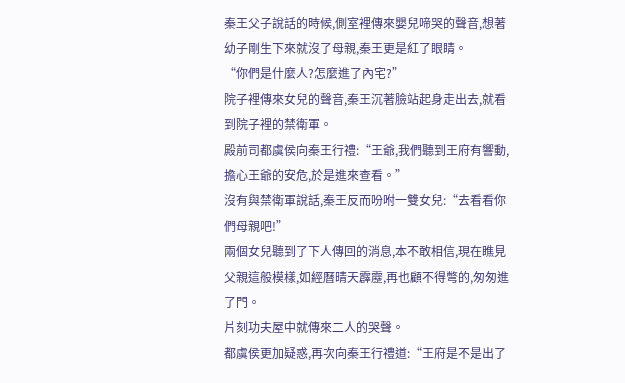秦王父子說話的時候,側室裡傳來嬰兒啼哭的聲音,想著幼子剛生下來就沒了母親,秦王更是紅了眼睛。
“你們是什麼人?怎麼進了內宅?”
院子裡傳來女兒的聲音,秦王沉著臉站起身走出去,就看到院子裡的禁衛軍。
殿前司都虞侯向秦王行禮:“王爺,我們聽到王府有響動,擔心王爺的安危,於是進來查看。”
沒有與禁衛軍說話,秦王反而吩咐一雙女兒:“去看看你們母親吧!”
兩個女兒聽到了下人傳回的消息,本不敢相信,現在瞧見父親這般模樣,如經曆晴天霹靂,再也顧不得彆的,匆匆進了門。
片刻功夫屋中就傳來二人的哭聲。
都虞侯更加疑惑,再次向秦王行禮道:“王府是不是出了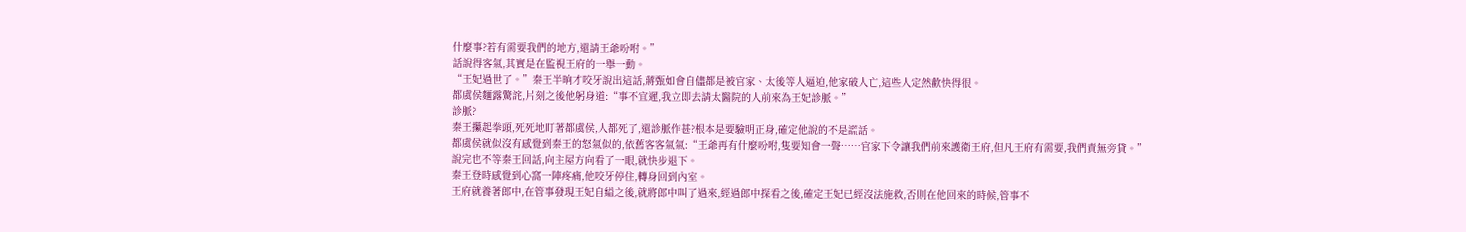什麼事?若有需要我們的地方,還請王爺吩咐。”
話說得客氣,其實是在監視王府的一舉一動。
“王妃過世了。”秦王半晌才咬牙說出這話,蔣甄如會自儘都是被官家、太後等人逼迫,他家破人亡,這些人定然歡快得很。
都虞侯麵露驚詫,片刻之後他躬身道:“事不宜遲,我立即去請太醫院的人前來為王妃診脈。”
診脈?
秦王攥起拳頭,死死地盯著都虞侯,人都死了,還診脈作甚?根本是要驗明正身,確定他說的不是謊話。
都虞侯就似沒有感覺到秦王的怒氣似的,依舊客客氣氣:“王爺再有什麼吩咐,隻要知會一聲……官家下令讓我們前來護衛王府,但凡王府有需要,我們責無旁貸。”
說完也不等秦王回話,向主屋方向看了一眼,就快步退下。
秦王登時感覺到心窩一陣疼痛,他咬牙停住,轉身回到內室。
王府就養著郎中,在管事發現王妃自縊之後,就將郎中叫了過來,經過郎中探看之後,確定王妃已經沒法施救,否則在他回來的時候,管事不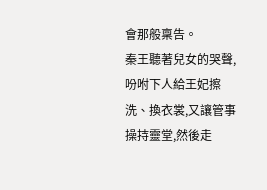會那般稟告。
秦王聽著兒女的哭聲,吩咐下人給王妃擦洗、換衣裳,又讓管事操持靈堂,然後走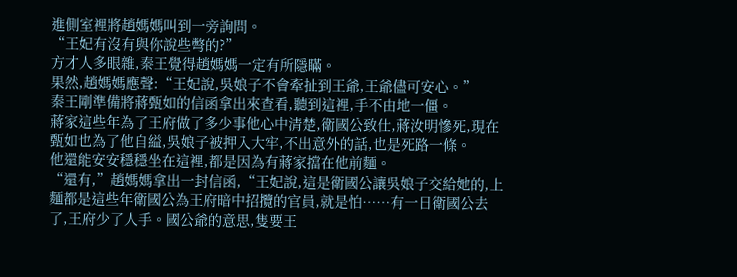進側室裡將趙媽媽叫到一旁詢問。
“王妃有沒有與你說些彆的?”
方才人多眼雜,秦王覺得趙媽媽一定有所隱瞞。
果然,趙媽媽應聲:“王妃說,吳娘子不會牽扯到王爺,王爺儘可安心。”
秦王剛準備將蔣甄如的信函拿出來查看,聽到這裡,手不由地一僵。
蔣家這些年為了王府做了多少事他心中清楚,衛國公致仕,蔣汝明慘死,現在甄如也為了他自縊,吳娘子被押入大牢,不出意外的話,也是死路一條。
他還能安安穩穩坐在這裡,都是因為有蔣家擋在他前麵。
“還有,”趙媽媽拿出一封信函,“王妃說,這是衛國公讓吳娘子交給她的,上麵都是這些年衛國公為王府暗中招攬的官員,就是怕……有一日衛國公去了,王府少了人手。國公爺的意思,隻要王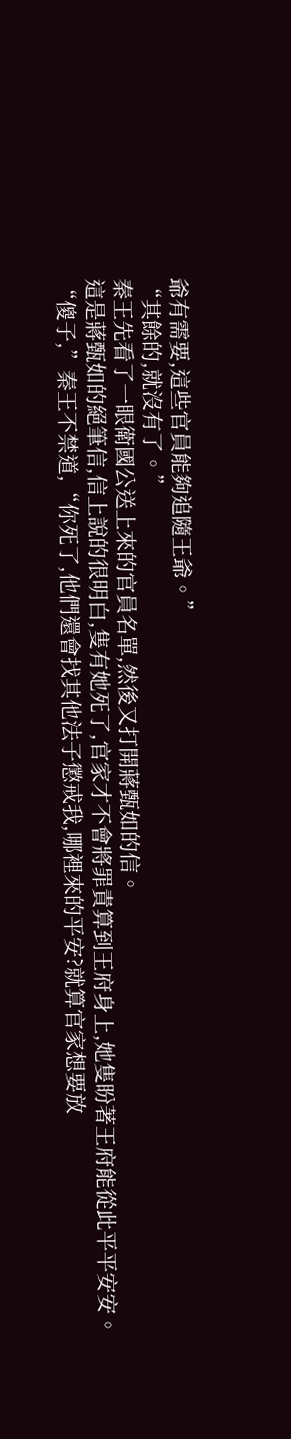爺有需要,這些官員能夠追隨王爺。”
“其餘的,就沒有了。”
秦王先看了一眼衛國公送上來的官員名單,然後又打開蔣甄如的信。
這是蔣甄如的絕筆信,信上說的很明白,隻有她死了,官家才不會將罪責算到王府身上,她隻盼著王府能從此平平安安。
“傻子,”秦王不禁道,“你死了,他們還會找其他法子懲戒我,哪裡來的平安?就算官家想要放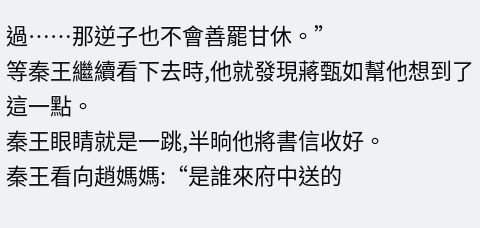過……那逆子也不會善罷甘休。”
等秦王繼續看下去時,他就發現蔣甄如幫他想到了這一點。
秦王眼睛就是一跳,半晌他將書信收好。
秦王看向趙媽媽:“是誰來府中送的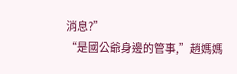消息?”
“是國公爺身邊的管事,”趙媽媽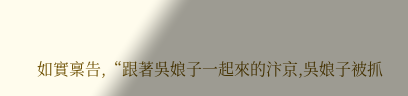如實稟告,“跟著吳娘子一起來的汴京,吳娘子被抓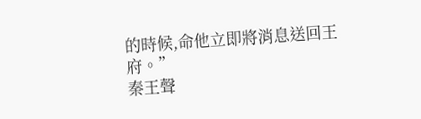的時候,命他立即將消息送回王府。”
秦王聲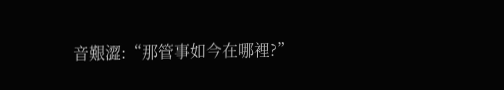音艱澀:“那管事如今在哪裡?”